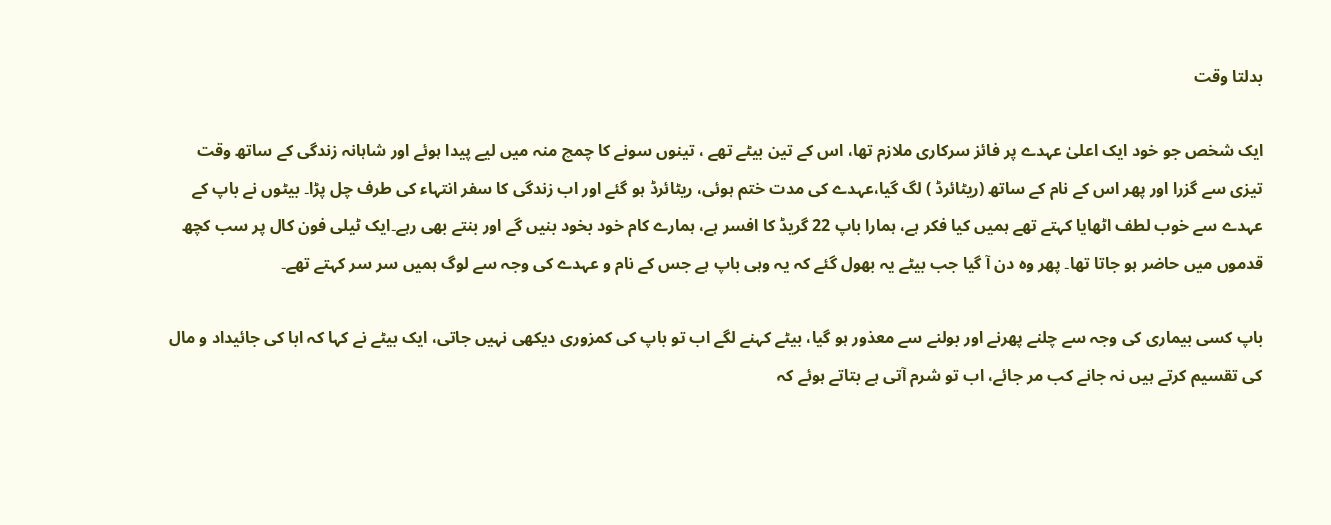بدلتا وقت

ایک شخص جو خود ایک اعلیٰ عہدے پر فائز سرکاری ملازم تھا، اس کے تین بیٹے تھے ، تینوں سونے کا چمچ منہ میں لیے پیدا ہوئے اور شاہانہ زندگی کے ساتھ وقت تیزی سے گزرا اور پھر اس کے نام کے ساتھ (ریٹائرڈ ) لگ گیا،عہدے کی مدت ختم ہوئی، ریٹائرڈ ہو گئے اور اب زندگی کا سفر انتہاء کی طرف چل پڑا۔ بیٹوں نے باپ کے عہدے سے خوب لطف اٹھایا کہتے تھے ہمیں کیا فکر ہے، ہمارا باپ 22 گریڈ کا افسر ہے، ہمارے کام خود بخود بنیں گے اور بنتے بھی رہے۔ایک ٹیلی فون کال پر سب کچھ قدموں میں حاضر ہو جاتا تھا۔ پھر وہ دن آ گیا جب بیٹے یہ بھول گئے کہ یہ وہی باپ ہے جس کے نام و عہدے کی وجہ سے لوگ ہمیں سر سر کہتے تھے۔

باپ کسی بیماری کی وجہ سے چلنے پھرنے اور بولنے سے معذور ہو گیا، بیٹے کہنے لگے اب تو باپ کی کمزوری دیکھی نہیں جاتی، ایک بیٹے نے کہا کہ ابا کی جائیداد و مال کی تقسیم کرتے ہیں نہ جانے کب مر جائے، اب تو شرم آتی ہے بتاتے ہوئے کہ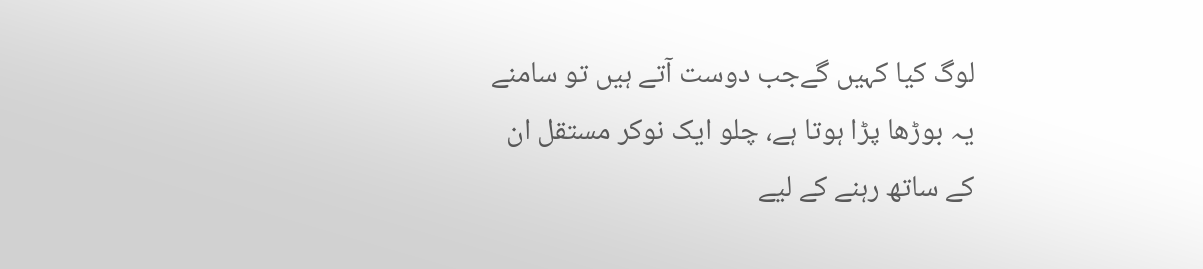لوگ کیا کہیں گےجب دوست آتے ہیں تو سامنے یہ بوڑھا پڑا ہوتا ہے، چلو ایک نوکر مستقل ان کے ساتھ رہنے کے لیے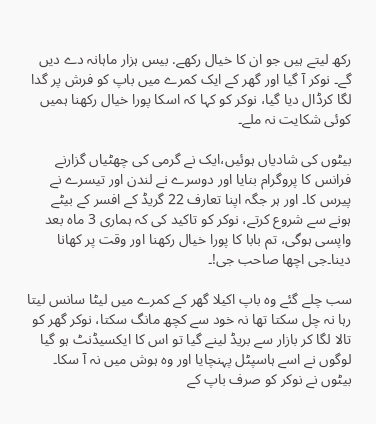رکھ لیتے ہیں جو ان کا خیال رکھے. بیس ہزار ماہانہ دے دیں گے۔ نوکر آ گیا اور گھر کے ایک کمرے میں باپ کو فرش پر گدا لگا کرڈال دیا گیا، نوکر کو کہا کہ اسکا پورا خیال رکھنا ہمیں کوئی شکایت نہ ملے۔

بیٹوں کی شادیاں ہوئیں،ایک نے گرمی کی چھٹیاں گزارنے فرانس کا پروگرام بنایا اور دوسرے نے لندن اور تیسرے نے پیرس کا۔ اور ہر جگہ اپنا تعارف 22 گریڈ کے افسر کے بیٹے ہونے سے شروع کرتے، نوکر کو تاکید کی کہ ہماری 3 ماہ بعد واپسی ہوگی، تم بابا کا پورا خیال رکھنا اور وقت پر کھانا دینا۔جی اچھا صاحب جی!۔

سب چلے گئے وہ باپ اکیلا گھر کے کمرے میں لیٹا سانس لیتا رہا نہ چل سکتا تھا نہ خود سے کچھ مانگ سکتا، نوکر گھر کو تالا لگا کر بازار سے بریڈ لینے گیا تو اس کا ایکسیڈنٹ ہو گیا لوگوں نے اسے ہاسپٹل پہنچایا اور وہ ہوش میں نہ آ سکا۔ بیٹوں نے نوکر کو صرف باپ کے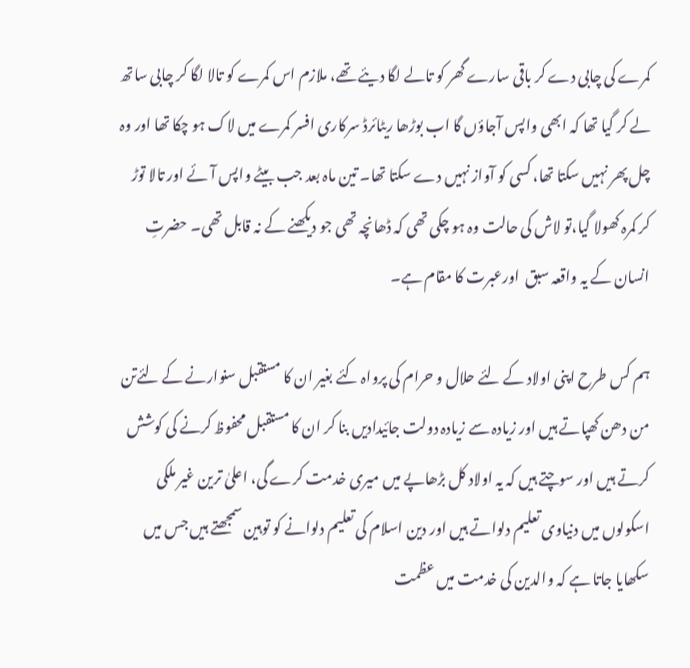کمرے کی چابی دے کر باقی سارے گھر کو تالے لگا دیئے تھے، ملازم اس کمرے کو تالا لگا کر چابی ساتھ لے کر گیا تھا کہ ابھی واپس آجاؤں گا اب بوڑھا ریٹائرڈ سرکاری افسر کمرے میں لاک ہو چکا تھا اور وہ چل پھر نہیں سکتا تھا، کسی کو آواز نہیں دے سکتا تھا۔ تین ماہ بعد جب بیٹے واپس آئے اور تالا توڑ کر کمرہ کھولا گیا،تو لاش کی حالت وہ ہو چکی تھی کہ ڈھانچہ تھی جو دیکھنے کے نہ قابل تھی۔ حضرتِ انسان کے یہ واقعہ سبق  اورعبرت کا مقام ہے۔

ہم کس طرح اپنی اولاد کے لئے حلال و حرام کی پرواہ کئے بغیر ان کا مستقبل سنوارنے کے لئےتن من دھن کھپاتے ہیں اور زیادہ سے زیادہ دولت جائیدادیں بنا کر ان کا مستقبل محفوظ کرنے کی کوشش کرتے ہیں اور سوچتے ہیں کہ یہ اولاد کل بڑھاپے میں میری خدمت کرے گی، اعلیٰ ترین غیر ملکی اسکولوں میں دنیاوی تعلیم دلواتے ہیں اور دین اسلام کی تعلیم دلوانے کو توہین سمجھتے ہیں جس میں سکھایا جاتا ہے کہ والدین کی خدمت میں عظمت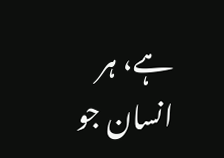ہے، ہر انسان جو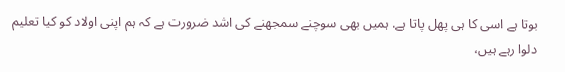بوتا ہے اسی کا ہی پھل پاتا ہے. ہمیں بھی سوچنے سمجھنے کی اشد ضرورت ہے کہ ہم اپنی اولاد کو کیا تعلیم دلوا رہے ہیں،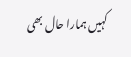کہیں ہمارا حال بھی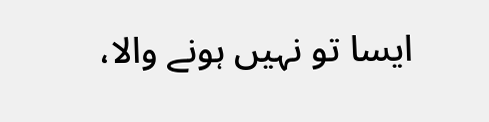ایسا تو نہیں ہونے والا،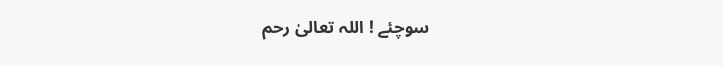سوچئے ! اللہ تعالیٰ رحم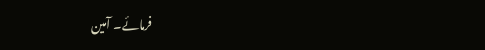فرمائے۔ آمین